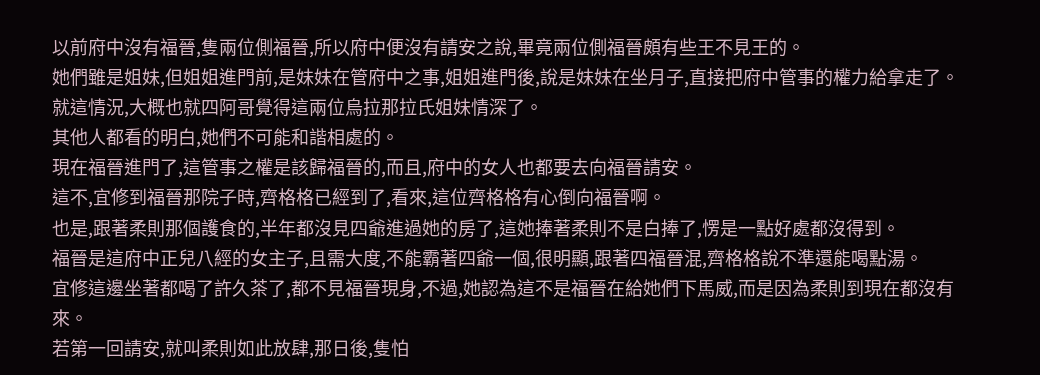以前府中沒有福晉,隻兩位側福晉,所以府中便沒有請安之說,畢竟兩位側福晉頗有些王不見王的。
她們雖是姐妹,但姐姐進門前,是妹妹在管府中之事,姐姐進門後,說是妹妹在坐月子,直接把府中管事的權力給拿走了。
就這情況,大概也就四阿哥覺得這兩位烏拉那拉氏姐妹情深了。
其他人都看的明白,她們不可能和諧相處的。
現在福晉進門了,這管事之權是該歸福晉的,而且,府中的女人也都要去向福晉請安。
這不,宜修到福晉那院子時,齊格格已經到了,看來,這位齊格格有心倒向福晉啊。
也是,跟著柔則那個護食的,半年都沒見四爺進過她的房了,這她捧著柔則不是白捧了,愣是一點好處都沒得到。
福晉是這府中正兒八經的女主子,且需大度,不能霸著四爺一個,很明顯,跟著四福晉混,齊格格說不準還能喝點湯。
宜修這邊坐著都喝了許久茶了,都不見福晉現身,不過,她認為這不是福晉在給她們下馬威,而是因為柔則到現在都沒有來。
若第一回請安,就叫柔則如此放肆,那日後,隻怕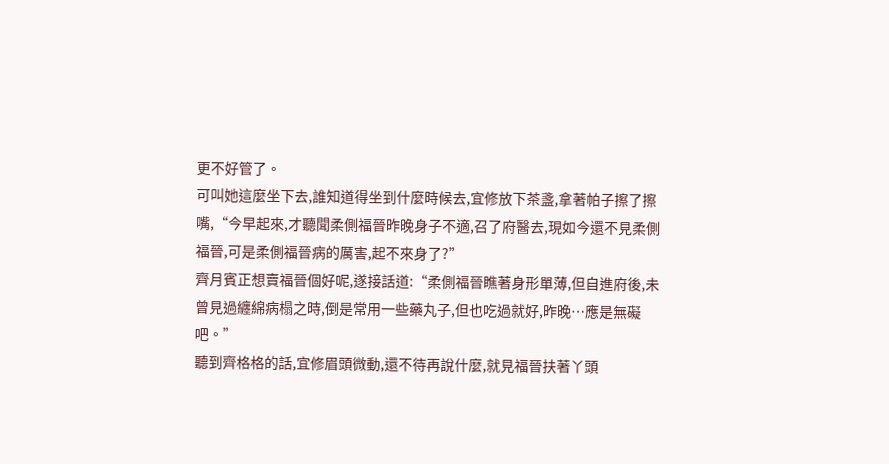更不好管了。
可叫她這麼坐下去,誰知道得坐到什麼時候去,宜修放下茶盞,拿著帕子擦了擦嘴,“今早起來,才聽聞柔側福晉昨晚身子不適,召了府醫去,現如今還不見柔側福晉,可是柔側福晉病的厲害,起不來身了?”
齊月賓正想賣福晉個好呢,遂接話道:“柔側福晉瞧著身形單薄,但自進府後,未曾見過纏綿病榻之時,倒是常用一些藥丸子,但也吃過就好,昨晚…應是無礙吧。”
聽到齊格格的話,宜修眉頭微動,還不待再說什麼,就見福晉扶著丫頭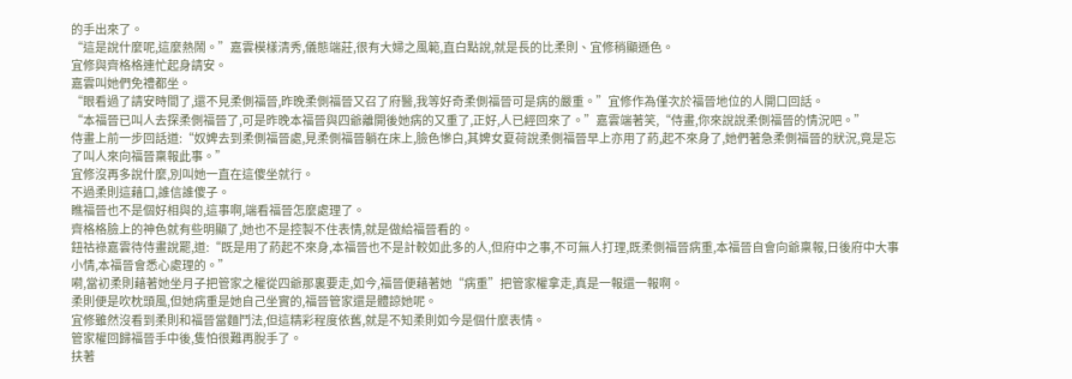的手出來了。
“這是說什麼呢,這麼熱鬧。”嘉雲模樣清秀,儀態端莊,很有大婦之風範,直白點說,就是長的比柔則、宜修稍顯遜色。
宜修與齊格格連忙起身請安。
嘉雲叫她們免禮都坐。
“眼看過了請安時間了,還不見柔側福晉,昨晚柔側福晉又召了府醫,我等好奇柔側福晉可是病的嚴重。”宜修作為僅次於福晉地位的人開口回話。
“本福晉已叫人去探柔側福晉了,可是昨晚本福晉與四爺離開後她病的又重了,正好,人已經回來了。”嘉雲端著笑,“侍畫,你來說說柔側福晉的情況吧。”
侍畫上前一步回話道:“奴婢去到柔側福晉處,見柔側福晉躺在床上,臉色慘白,其婢女夏荷說柔側福晉早上亦用了葯,起不來身了,她們著急柔側福晉的狀況,竟是忘了叫人來向福晉稟報此事。”
宜修沒再多說什麼,別叫她一直在這傻坐就行。
不過柔則這藉口,誰信誰傻子。
瞧福晉也不是個好相與的,這事啊,端看福晉怎麼處理了。
齊格格臉上的神色就有些明顯了,她也不是控製不住表情,就是做給福晉看的。
鈕祜祿嘉雲待侍畫說罷,道:“既是用了葯起不來身,本福晉也不是計較如此多的人,但府中之事,不可無人打理,既柔側福晉病重,本福晉自會向爺稟報,日後府中大事小情,本福晉會悉心處理的。”
嗬,當初柔則藉著她坐月子把管家之權從四爺那裏要走,如今,福晉便藉著她“病重”把管家權拿走,真是一報還一報啊。
柔則便是吹枕頭風,但她病重是她自己坐實的,福晉管家還是體諒她呢。
宜修雖然沒看到柔則和福晉當麵鬥法,但這精彩程度依舊,就是不知柔則如今是個什麼表情。
管家權回歸福晉手中後,隻怕很難再脫手了。
扶著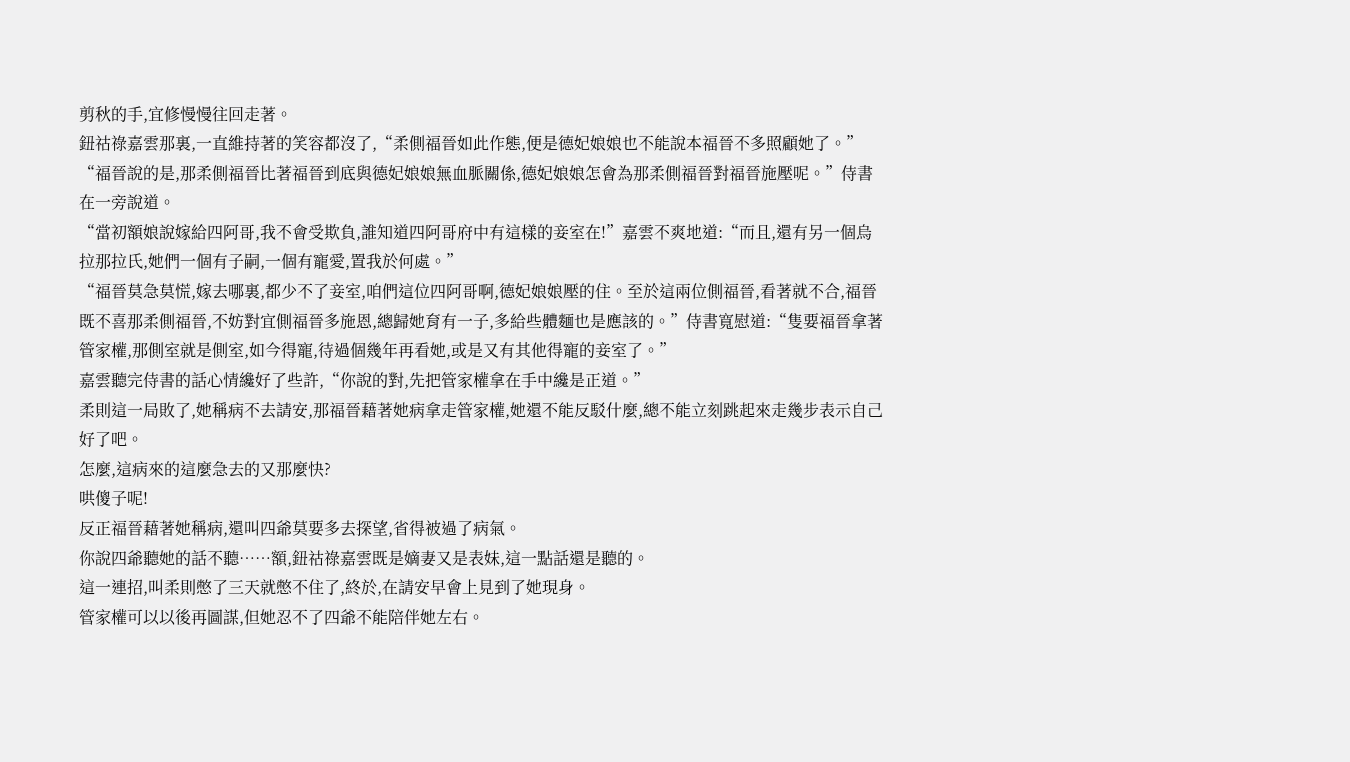剪秋的手,宜修慢慢往回走著。
鈕祜祿嘉雲那裏,一直維持著的笑容都沒了,“柔側福晉如此作態,便是德妃娘娘也不能說本福晉不多照顧她了。”
“福晉說的是,那柔側福晉比著福晉到底與德妃娘娘無血脈關係,德妃娘娘怎會為那柔側福晉對福晉施壓呢。”侍書在一旁說道。
“當初額娘說嫁給四阿哥,我不會受欺負,誰知道四阿哥府中有這樣的妾室在!”嘉雲不爽地道:“而且,還有另一個烏拉那拉氏,她們一個有子嗣,一個有寵愛,置我於何處。”
“福晉莫急莫慌,嫁去哪裏,都少不了妾室,咱們這位四阿哥啊,德妃娘娘壓的住。至於這兩位側福晉,看著就不合,福晉既不喜那柔側福晉,不妨對宜側福晉多施恩,總歸她育有一子,多給些體麵也是應該的。”侍書寬慰道:“隻要福晉拿著管家權,那側室就是側室,如今得寵,待過個幾年再看她,或是又有其他得寵的妾室了。”
嘉雲聽完侍書的話心情纔好了些許,“你說的對,先把管家權拿在手中纔是正道。”
柔則這一局敗了,她稱病不去請安,那福晉藉著她病拿走管家權,她還不能反駁什麼,總不能立刻跳起來走幾步表示自己好了吧。
怎麼,這病來的這麼急去的又那麼快?
哄傻子呢!
反正福晉藉著她稱病,還叫四爺莫要多去探望,省得被過了病氣。
你說四爺聽她的話不聽……額,鈕祜祿嘉雲既是嫡妻又是表妹,這一點話還是聽的。
這一連招,叫柔則憋了三天就憋不住了,終於,在請安早會上見到了她現身。
管家權可以以後再圖謀,但她忍不了四爺不能陪伴她左右。